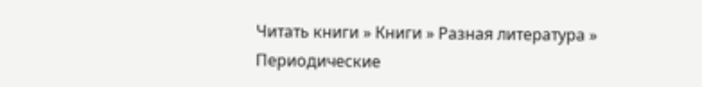Читать книги » Книги » Разная литература » Периодические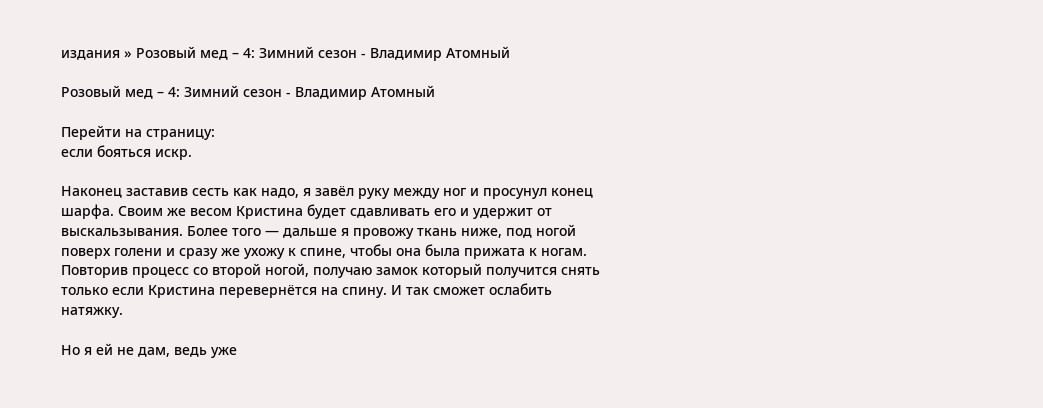издания » Розовый мед – 4: Зимний сезон - Владимир Атомный

Розовый мед – 4: Зимний сезон - Владимир Атомный

Перейти на страницу:
если бояться искр.

Наконец заставив сесть как надо, я завёл руку между ног и просунул конец шарфа. Своим же весом Кристина будет сдавливать его и удержит от выскальзывания. Более того — дальше я провожу ткань ниже, под ногой поверх голени и сразу же ухожу к спине, чтобы она была прижата к ногам. Повторив процесс со второй ногой, получаю замок который получится снять только если Кристина перевернётся на спину. И так сможет ослабить натяжку.

Но я ей не дам, ведь уже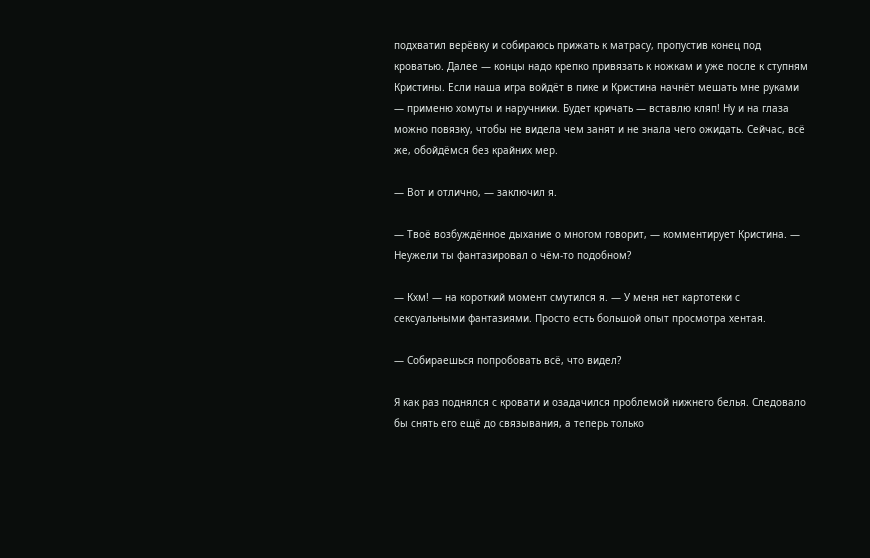подхватил верёвку и собираюсь прижать к матрасу, пропустив конец под кроватью. Далее — концы надо крепко привязать к ножкам и уже после к ступням Кристины. Если наша игра войдёт в пике и Кристина начнёт мешать мне руками — применю хомуты и наручники. Будет кричать — вставлю кляп! Ну и на глаза можно повязку, чтобы не видела чем занят и не знала чего ожидать. Сейчас, всё же, обойдёмся без крайних мер.

— Вот и отлично, — заключил я.

— Твоё возбуждённое дыхание о многом говорит, — комментирует Кристина. — Неужели ты фантазировал о чём-то подобном?

— Кхм! — на короткий момент смутился я. — У меня нет картотеки с сексуальными фантазиями. Просто есть большой опыт просмотра хентая.

— Собираешься попробовать всё, что видел?

Я как раз поднялся с кровати и озадачился проблемой нижнего белья. Следовало бы снять его ещё до связывания, а теперь только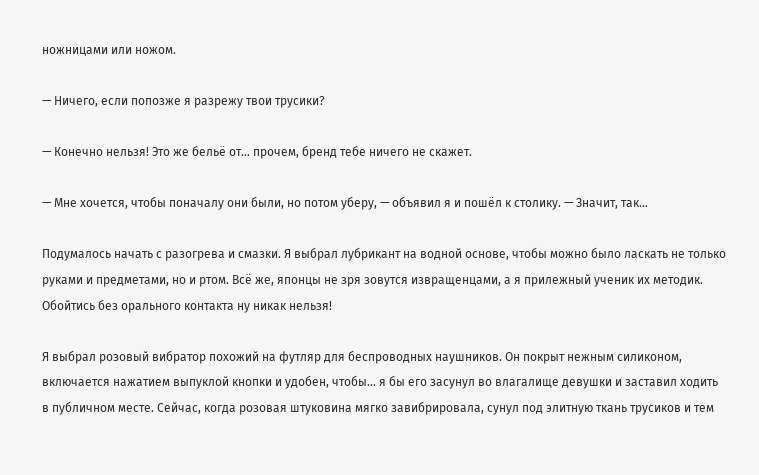ножницами или ножом.

— Ничего, если попозже я разрежу твои трусики?

— Конечно нельзя! Это же бельё от… прочем, бренд тебе ничего не скажет.

— Мне хочется, чтобы поначалу они были, но потом уберу, — объявил я и пошёл к столику. — Значит, так…

Подумалось начать с разогрева и смазки. Я выбрал лубрикант на водной основе, чтобы можно было ласкать не только руками и предметами, но и ртом. Всё же, японцы не зря зовутся извращенцами, а я прилежный ученик их методик. Обойтись без орального контакта ну никак нельзя!

Я выбрал розовый вибратор похожий на футляр для беспроводных наушников. Он покрыт нежным силиконом, включается нажатием выпуклой кнопки и удобен, чтобы… я бы его засунул во влагалище девушки и заставил ходить в публичном месте. Сейчас, когда розовая штуковина мягко завибрировала, сунул под элитную ткань трусиков и тем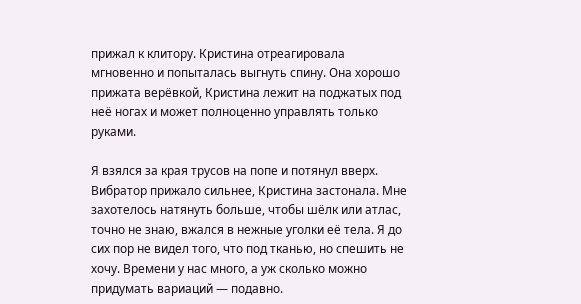прижал к клитору. Кристина отреагировала мгновенно и попыталась выгнуть спину. Она хорошо прижата верёвкой, Кристина лежит на поджатых под неё ногах и может полноценно управлять только руками.

Я взялся за края трусов на попе и потянул вверх. Вибратор прижало сильнее, Кристина застонала. Мне захотелось натянуть больше, чтобы шёлк или атлас, точно не знаю, вжался в нежные уголки её тела. Я до сих пор не видел того, что под тканью, но спешить не хочу. Времени у нас много, а уж сколько можно придумать вариаций — подавно.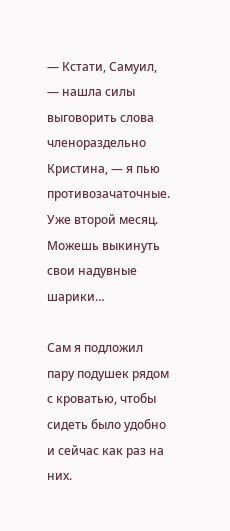— Кстати, Самуил, — нашла силы выговорить слова членораздельно Кристина, — я пью противозачаточные. Уже второй месяц. Можешь выкинуть свои надувные шарики…

Сам я подложил пару подушек рядом с кроватью, чтобы сидеть было удобно и сейчас как раз на них.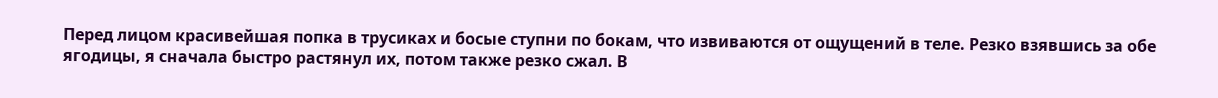Перед лицом красивейшая попка в трусиках и босые ступни по бокам, что извиваются от ощущений в теле. Резко взявшись за обе ягодицы, я сначала быстро растянул их, потом также резко сжал. В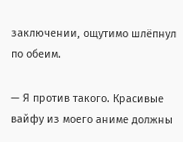заключении, ощутимо шлёпнул по обеим.

— Я против такого. Красивые вайфу из моего аниме должны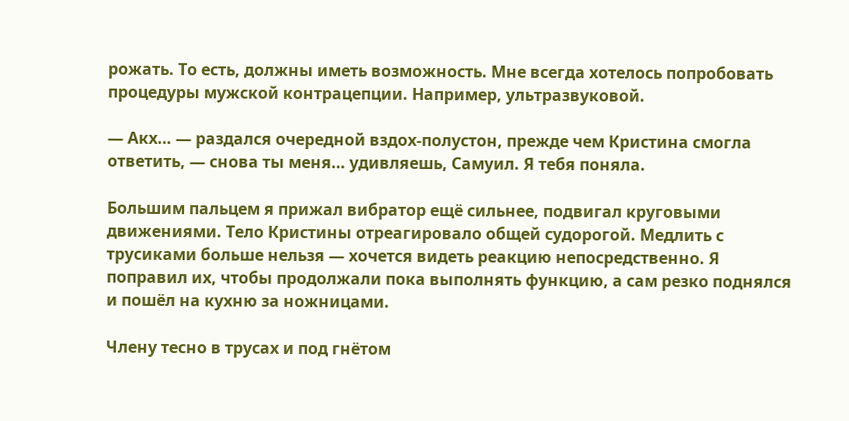рожать. То есть, должны иметь возможность. Мне всегда хотелось попробовать процедуры мужской контрацепции. Например, ультразвуковой.

— Акх… — раздался очередной вздох-полустон, прежде чем Кристина смогла ответить, — снова ты меня… удивляешь, Самуил. Я тебя поняла.

Большим пальцем я прижал вибратор ещё сильнее, подвигал круговыми движениями. Тело Кристины отреагировало общей судорогой. Медлить с трусиками больше нельзя — хочется видеть реакцию непосредственно. Я поправил их, чтобы продолжали пока выполнять функцию, а сам резко поднялся и пошёл на кухню за ножницами.

Члену тесно в трусах и под гнётом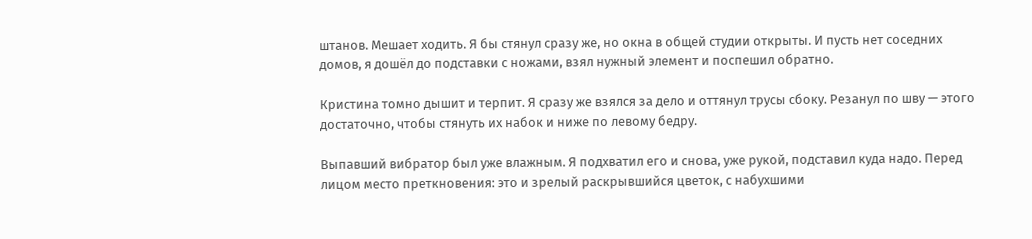штанов. Мешает ходить. Я бы стянул сразу же, но окна в общей студии открыты. И пусть нет соседних домов, я дошёл до подставки с ножами, взял нужный элемент и поспешил обратно.

Кристина томно дышит и терпит. Я сразу же взялся за дело и оттянул трусы сбоку. Резанул по шву — этого достаточно, чтобы стянуть их набок и ниже по левому бедру.

Выпавший вибратор был уже влажным. Я подхватил его и снова, уже рукой, подставил куда надо. Перед лицом место преткновения: это и зрелый раскрывшийся цветок, с набухшими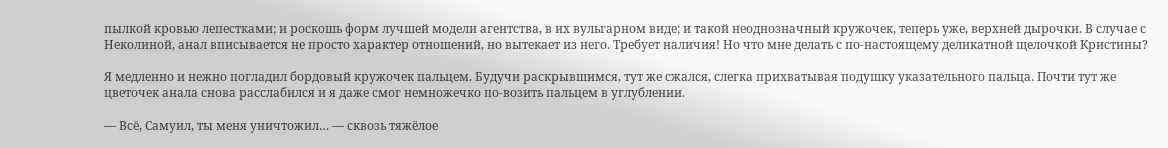пылкой кровью лепестками; и роскошь форм лучшей модели агентства, в их вульгарном виде; и такой неоднозначный кружочек, теперь уже, верхней дырочки. В случае с Неколиной, анал вписывается не просто характер отношений, но вытекает из него. Требует наличия! Но что мне делать с по-настоящему деликатной щелочкой Кристины?

Я медленно и нежно погладил бордовый кружочек пальцем. Будучи раскрывшимся, тут же сжался, слегка прихватывая подушку указательного пальца. Почти тут же цветочек анала снова расслабился и я даже смог немножечко по-возить пальцем в углублении.

— Всё, Самуил, ты меня уничтожил… — сквозь тяжёлое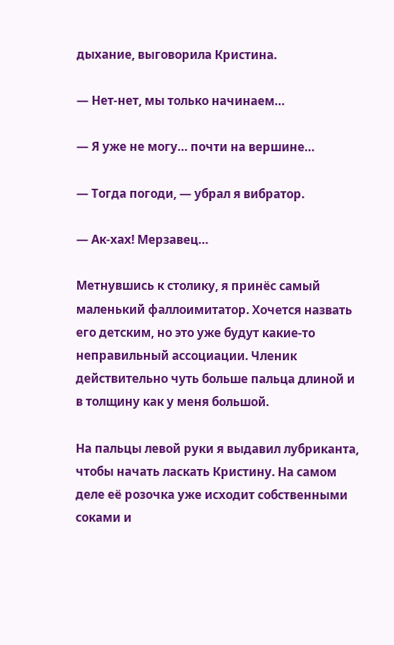дыхание, выговорила Кристина.

— Нет-нет, мы только начинаем…

— Я уже не могу… почти на вершине…

— Тогда погоди, — убрал я вибратор.

— Ак-хах! Мерзавец…

Метнувшись к столику, я принёс самый маленький фаллоимитатор. Хочется назвать его детским, но это уже будут какие-то неправильный ассоциации. Членик действительно чуть больше пальца длиной и в толщину как у меня большой.

На пальцы левой руки я выдавил лубриканта, чтобы начать ласкать Кристину. На самом деле её розочка уже исходит собственными соками и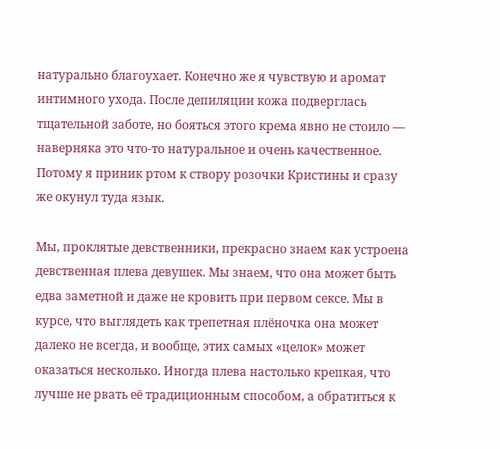натурально благоухает. Конечно же я чувствую и аромат интимного ухода. После депиляции кожа подверглась тщательной заботе, но бояться этого крема явно не стоило — наверняка это что-то натуральное и очень качественное. Потому я приник ртом к створу розочки Кристины и сразу же окунул туда язык.

Мы, проклятые девственники, прекрасно знаем как устроена девственная плева девушек. Мы знаем, что она может быть едва заметной и даже не кровить при первом сексе. Мы в курсе, что выглядеть как трепетная плёночка она может далеко не всегда, и вообще, этих самых «целок» может оказаться несколько. Иногда плева настолько крепкая, что лучше не рвать её традиционным способом, а обратиться к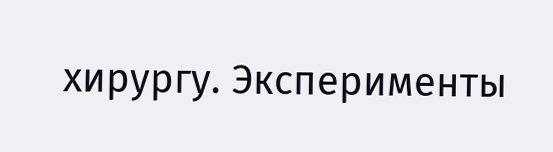хирургу. Эксперименты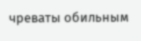чреваты обильным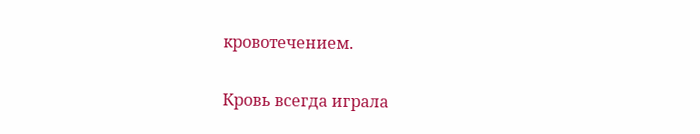кровотечением.

Кровь всегда играла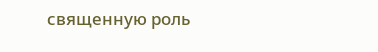священную роль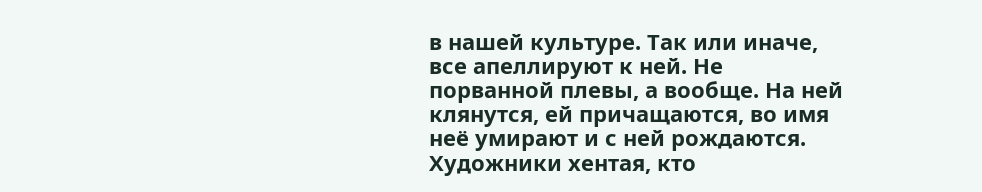в нашей культуре. Так или иначе, все апеллируют к ней. Не порванной плевы, а вообще. На ней клянутся, ей причащаются, во имя неё умирают и с ней рождаются. Художники хентая, кто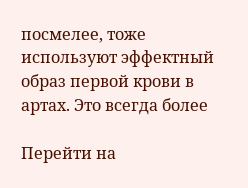посмелее, тоже используют эффектный образ первой крови в артах. Это всегда более

Перейти на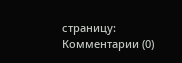страницу:
Комментарии (0)